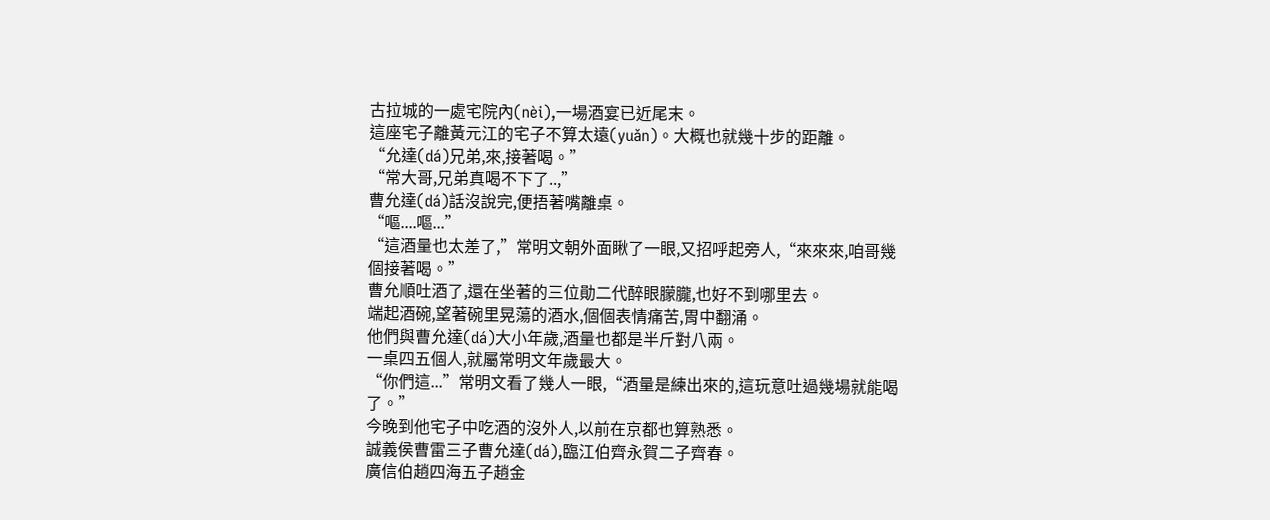古拉城的一處宅院內(nèi),一場酒宴已近尾末。
這座宅子離黃元江的宅子不算太遠(yuǎn)。大概也就幾十步的距離。
“允達(dá)兄弟,來,接著喝。”
“常大哥,兄弟真喝不下了..,”
曹允達(dá)話沒說完,便捂著嘴離桌。
“嘔....嘔...”
“這酒量也太差了,”常明文朝外面瞅了一眼,又招呼起旁人,“來來來,咱哥幾個接著喝。”
曹允順吐酒了,還在坐著的三位勛二代醉眼朦朧,也好不到哪里去。
端起酒碗,望著碗里晃蕩的酒水,個個表情痛苦,胃中翻涌。
他們與曹允達(dá)大小年歲,酒量也都是半斤對八兩。
一桌四五個人,就屬常明文年歲最大。
“你們這...”常明文看了幾人一眼,“酒量是練出來的,這玩意吐過幾場就能喝了。”
今晚到他宅子中吃酒的沒外人,以前在京都也算熟悉。
誠義侯曹雷三子曹允達(dá),臨江伯齊永賀二子齊春。
廣信伯趙四海五子趙金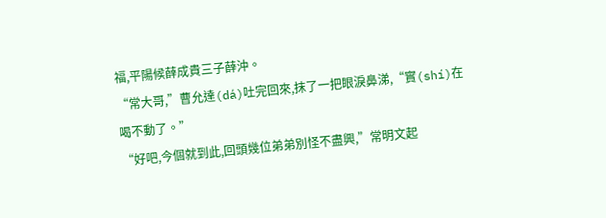福,平陽候薛成貴三子薛沖。
“常大哥,”曹允達(dá)吐完回來,抹了一把眼淚鼻涕,“實(shí)在喝不動了。”
“好吧,今個就到此,回頭幾位弟弟別怪不盡興,”常明文起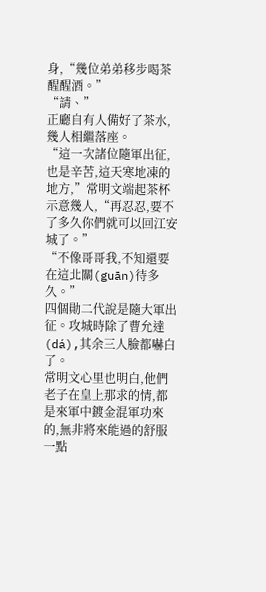身,“幾位弟弟移步喝茶醒醒酒。”
“請、”
正廳自有人備好了茶水,幾人相繼落座。
“這一次諸位隨軍出征,也是辛苦,這天寒地凍的地方,”常明文端起茶杯示意幾人,“再忍忍,要不了多久你們就可以回江安城了。”
“不像哥哥我,不知還要在這北關(guān)待多久。”
四個勛二代說是隨大軍出征。攻城時除了曹允達(dá),其余三人臉都嚇白了。
常明文心里也明白,他們老子在皇上那求的情,都是來軍中鍍金混軍功來的,無非將來能過的舒服一點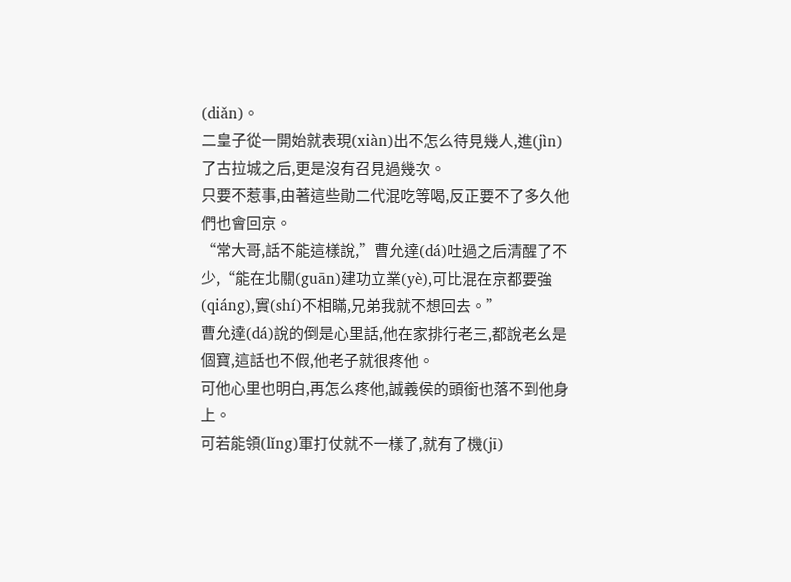(diǎn)。
二皇子從一開始就表現(xiàn)出不怎么待見幾人,進(jìn)了古拉城之后,更是沒有召見過幾次。
只要不惹事,由著這些勛二代混吃等喝,反正要不了多久他們也會回京。
“常大哥,話不能這樣說,”曹允達(dá)吐過之后清醒了不少,“能在北關(guān)建功立業(yè),可比混在京都要強(qiáng),實(shí)不相瞞,兄弟我就不想回去。”
曹允達(dá)說的倒是心里話,他在家排行老三,都說老幺是個寶,這話也不假,他老子就很疼他。
可他心里也明白,再怎么疼他,誠義侯的頭銜也落不到他身上。
可若能領(lǐng)軍打仗就不一樣了,就有了機(jī)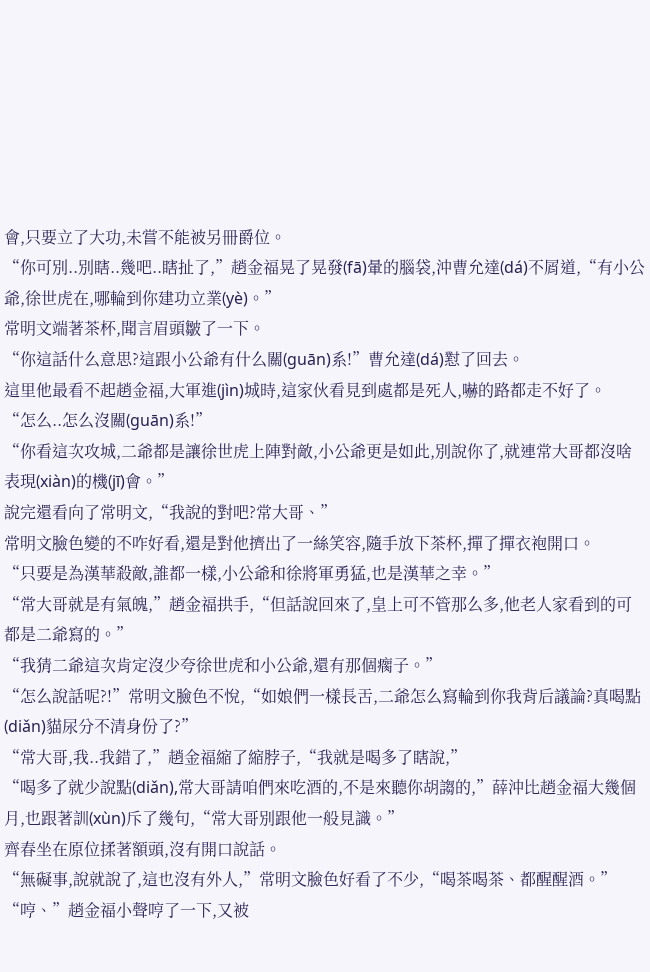會,只要立了大功,未嘗不能被另冊爵位。
“你可別..別瞎..幾吧..瞎扯了,”趙金福晃了晃發(fā)暈的腦袋,沖曹允達(dá)不屑道,“有小公爺,徐世虎在,哪輪到你建功立業(yè)。”
常明文端著茶杯,聞言眉頭皺了一下。
“你這話什么意思?這跟小公爺有什么關(guān)系!”曹允達(dá)懟了回去。
這里他最看不起趙金福,大軍進(jìn)城時,這家伙看見到處都是死人,嚇的路都走不好了。
“怎么..怎么沒關(guān)系!”
“你看這次攻城,二爺都是讓徐世虎上陣對敵,小公爺更是如此,別說你了,就連常大哥都沒啥表現(xiàn)的機(jī)會。”
說完還看向了常明文,“我說的對吧?常大哥、”
常明文臉色變的不咋好看,還是對他擠出了一絲笑容,隨手放下茶杯,撣了撣衣袍開口。
“只要是為漢華殺敵,誰都一樣,小公爺和徐將軍勇猛,也是漢華之幸。”
“常大哥就是有氣魄,”趙金福拱手,“但話說回來了,皇上可不管那么多,他老人家看到的可都是二爺寫的。”
“我猜二爺這次肯定沒少夸徐世虎和小公爺,還有那個瘸子。”
“怎么說話呢?!”常明文臉色不悅,“如娘們一樣長舌,二爺怎么寫輪到你我背后議論?真喝點(diǎn)貓尿分不清身份了?”
“常大哥,我..我錯了,”趙金福縮了縮脖子,“我就是喝多了瞎說,”
“喝多了就少說點(diǎn),常大哥請咱們來吃酒的,不是來聽你胡謅的,”薛沖比趙金福大幾個月,也跟著訓(xùn)斥了幾句,“常大哥別跟他一般見識。”
齊春坐在原位揉著額頭,沒有開口說話。
“無礙事,說就說了,這也沒有外人,”常明文臉色好看了不少,“喝茶喝茶、都醒醒酒。”
“哼、”趙金福小聲哼了一下,又被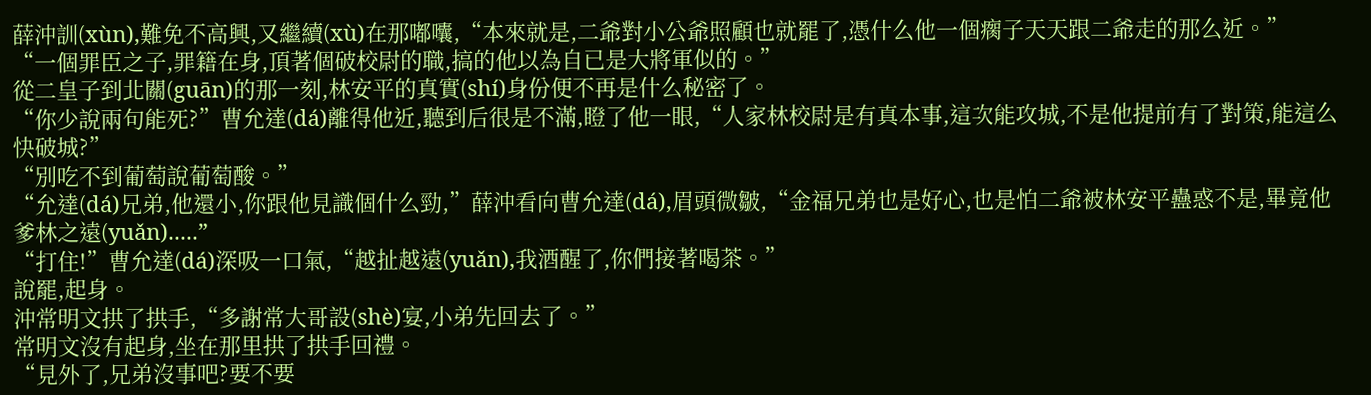薛沖訓(xùn),難免不高興,又繼續(xù)在那嘟囔,“本來就是,二爺對小公爺照顧也就罷了,憑什么他一個瘸子天天跟二爺走的那么近。”
“一個罪臣之子,罪籍在身,頂著個破校尉的職,搞的他以為自已是大將軍似的。”
從二皇子到北關(guān)的那一刻,林安平的真實(shí)身份便不再是什么秘密了。
“你少說兩句能死?”曹允達(dá)離得他近,聽到后很是不滿,瞪了他一眼,“人家林校尉是有真本事,這次能攻城,不是他提前有了對策,能這么快破城?”
“別吃不到葡萄說葡萄酸。”
“允達(dá)兄弟,他還小,你跟他見識個什么勁,”薛沖看向曹允達(dá),眉頭微皺,“金福兄弟也是好心,也是怕二爺被林安平蠱惑不是,畢竟他爹林之遠(yuǎn).....”
“打住!”曹允達(dá)深吸一口氣,“越扯越遠(yuǎn),我酒醒了,你們接著喝茶。”
說罷,起身。
沖常明文拱了拱手,“多謝常大哥設(shè)宴,小弟先回去了。”
常明文沒有起身,坐在那里拱了拱手回禮。
“見外了,兄弟沒事吧?要不要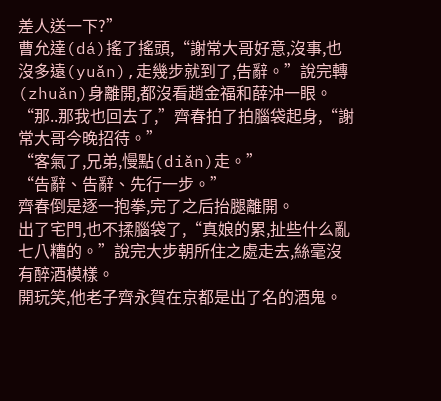差人送一下?”
曹允達(dá)搖了搖頭,“謝常大哥好意,沒事,也沒多遠(yuǎn),走幾步就到了,告辭。”說完轉(zhuǎn)身離開,都沒看趙金福和薛沖一眼。
“那..那我也回去了,”齊春拍了拍腦袋起身,“謝常大哥今晚招待。”
“客氣了,兄弟,慢點(diǎn)走。”
“告辭、告辭、先行一步。”
齊春倒是逐一抱拳,完了之后抬腿離開。
出了宅門,也不揉腦袋了,“真娘的累,扯些什么亂七八糟的。”說完大步朝所住之處走去,絲毫沒有醉酒模樣。
開玩笑,他老子齊永賀在京都是出了名的酒鬼。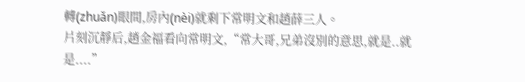轉(zhuǎn)眼間,房內(nèi)就剩下常明文和趙薛三人。
片刻沉靜后,趙金福看向常明文,“常大哥,兄弟沒別的意思,就是..就是....”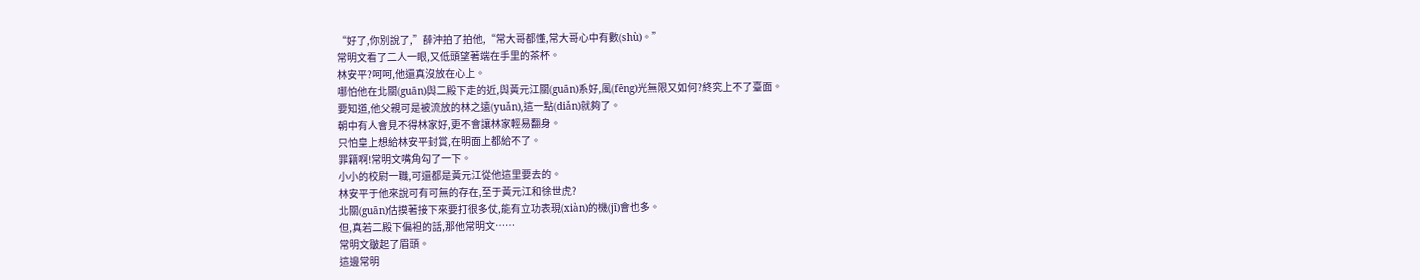“好了,你別說了,”薛沖拍了拍他,“常大哥都懂,常大哥心中有數(shù)。”
常明文看了二人一眼,又低頭望著端在手里的茶杯。
林安平?呵呵,他還真沒放在心上。
哪怕他在北關(guān)與二殿下走的近,與黃元江關(guān)系好,風(fēng)光無限又如何?終究上不了臺面。
要知道,他父親可是被流放的林之遠(yuǎn),這一點(diǎn)就夠了。
朝中有人會見不得林家好,更不會讓林家輕易翻身。
只怕皇上想給林安平封賞,在明面上都給不了。
罪籍啊!常明文嘴角勾了一下。
小小的校尉一職,可還都是黃元江從他這里要去的。
林安平于他來說可有可無的存在,至于黃元江和徐世虎?
北關(guān)估摸著接下來要打很多仗,能有立功表現(xiàn)的機(jī)會也多。
但,真若二殿下偏袒的話,那他常明文……
常明文皺起了眉頭。
這邊常明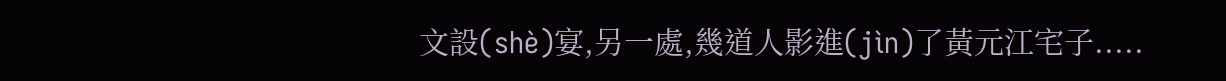文設(shè)宴,另一處,幾道人影進(jìn)了黃元江宅子.....